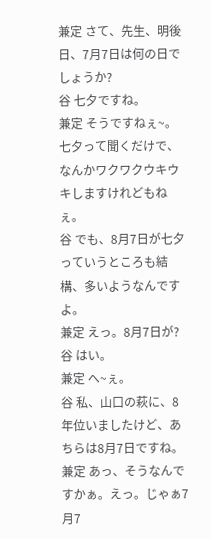兼定 さて、先生、明後日、7月7日は何の日でしょうか?
谷 七夕ですね。
兼定 そうですねぇ~。七夕って聞くだけで、なんかワクワクウキウキしますけれどもねぇ。
谷 でも、8月7日が七夕っていうところも結構、多いようなんですよ。
兼定 えっ。8月7日が?
谷 はい。
兼定 へ~ぇ。
谷 私、山口の萩に、8年位いましたけど、あちらは8月7日ですね。
兼定 あっ、そうなんですかぁ。えっ。じゃぁ7月7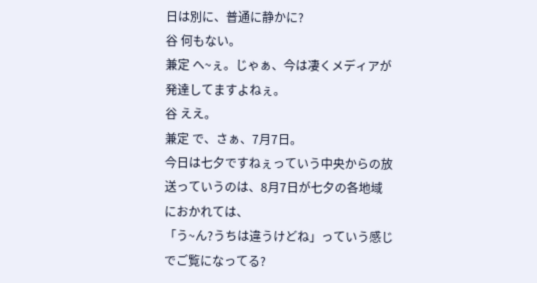日は別に、普通に静かに?
谷 何もない。
兼定 へ~ぇ。じゃぁ、今は凄くメディアが発達してますよねぇ。
谷 ええ。
兼定 で、さぁ、7月7日。
今日は七夕ですねぇっていう中央からの放送っていうのは、8月7日が七夕の各地域におかれては、
「う~ん?うちは違うけどね」っていう感じでご覧になってる?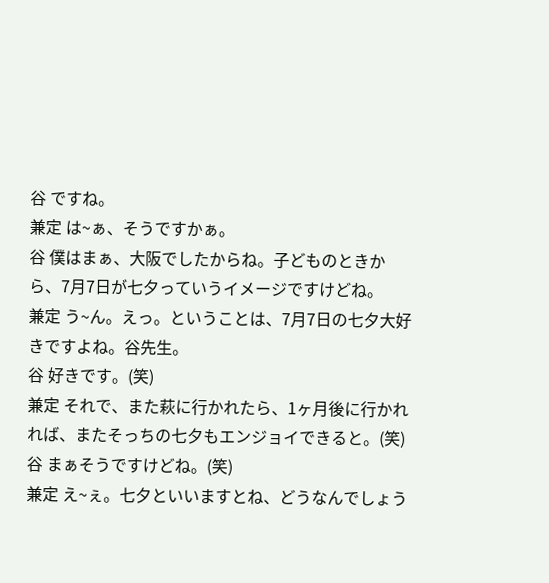谷 ですね。
兼定 は~ぁ、そうですかぁ。
谷 僕はまぁ、大阪でしたからね。子どものときから、7月7日が七夕っていうイメージですけどね。
兼定 う~ん。えっ。ということは、7月7日の七夕大好きですよね。谷先生。
谷 好きです。(笑)
兼定 それで、また萩に行かれたら、1ヶ月後に行かれれば、またそっちの七夕もエンジョイできると。(笑)
谷 まぁそうですけどね。(笑)
兼定 え~ぇ。七夕といいますとね、どうなんでしょう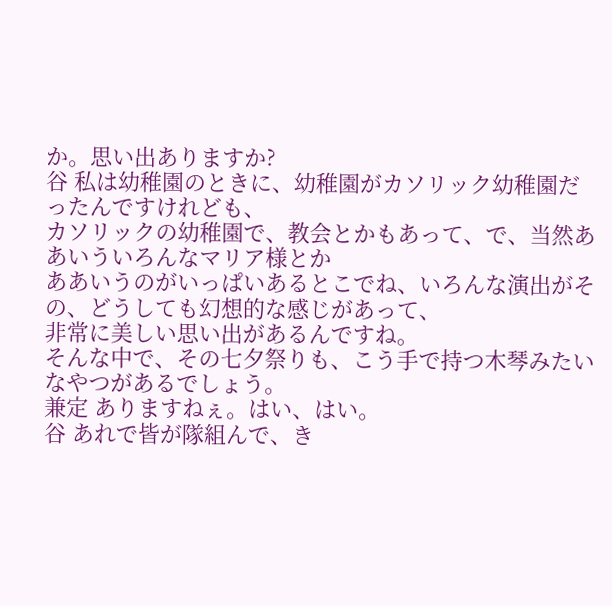か。思い出ありますか?
谷 私は幼稚園のときに、幼稚園がカソリック幼稚園だったんですけれども、
カソリックの幼稚園で、教会とかもあって、で、当然ああいういろんなマリア様とか
ああいうのがいっぱいあるとこでね、いろんな演出がその、どうしても幻想的な感じがあって、
非常に美しい思い出があるんですね。
そんな中で、その七夕祭りも、こう手で持つ木琴みたいなやつがあるでしょう。
兼定 ありますねぇ。はい、はい。
谷 あれで皆が隊組んで、き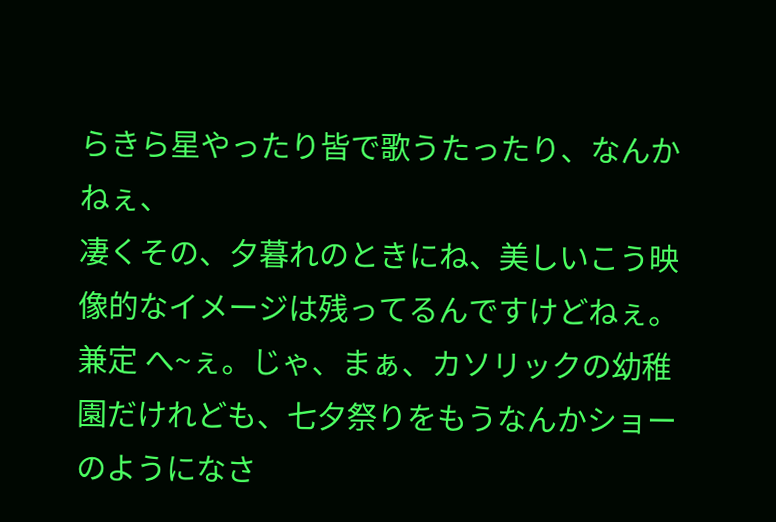らきら星やったり皆で歌うたったり、なんかねぇ、
凄くその、夕暮れのときにね、美しいこう映像的なイメージは残ってるんですけどねぇ。
兼定 へ~ぇ。じゃ、まぁ、カソリックの幼稚園だけれども、七夕祭りをもうなんかショーのようになさ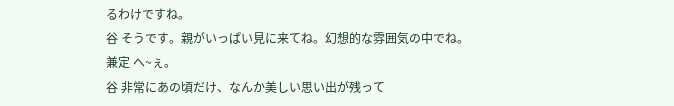るわけですね。
谷 そうです。親がいっぱい見に来てね。幻想的な雰囲気の中でね。
兼定 へ~ぇ。
谷 非常にあの頃だけ、なんか美しい思い出が残って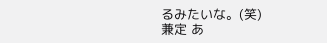るみたいな。(笑)
兼定 あ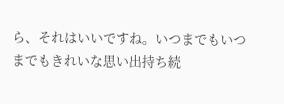ら、それはいいですね。いつまでもいつまでもきれいな思い出持ち続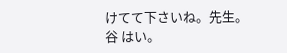けてて下さいね。先生。
谷 はい。